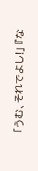「うむ、それでよし!」 『な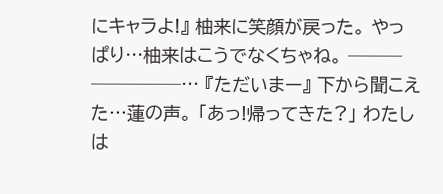にキャラよ!』 柚来に笑顔が戻った。 やっぱり…柚来はこうでなくちゃね。 ─── ─────… 『ただいまー』 下から聞こえた…蓮の声。 「あっ!帰ってきた?」 わたしは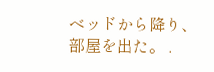ベッドから降り、部屋を出た。 .